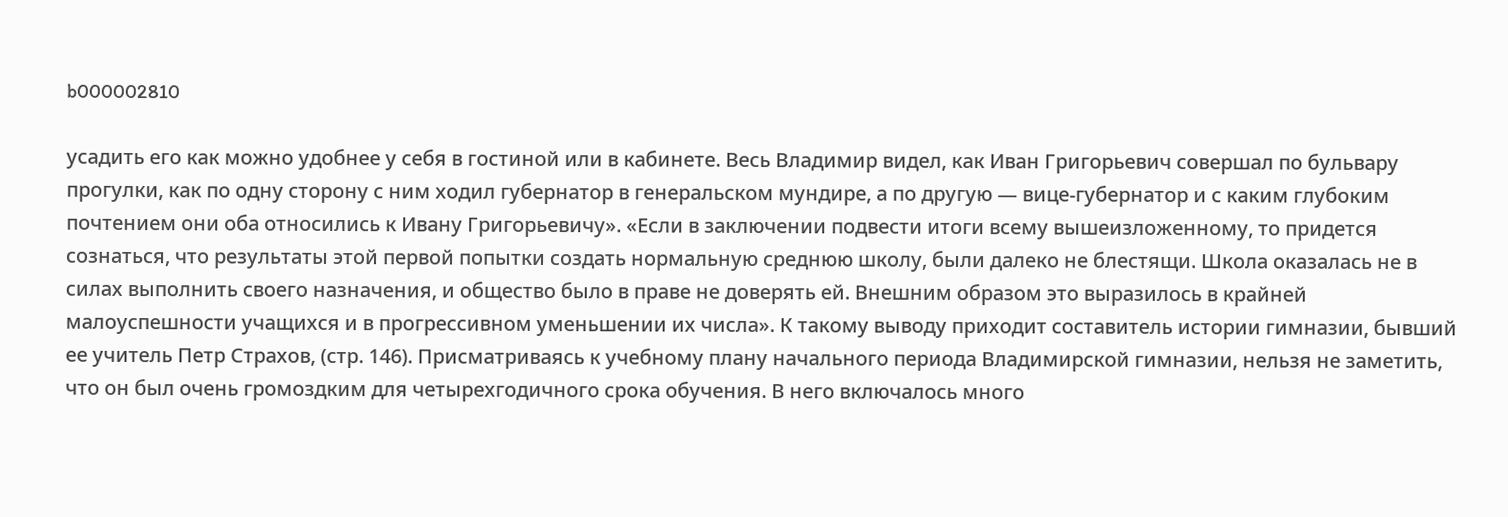b000002810

усадить его как можно удобнее у себя в гостиной или в кабинете. Весь Владимир видел, как Иван Григорьевич совершал по бульвару прогулки, как по одну сторону с ним ходил губернатор в генеральском мундире, а по другую — вице-губернатор и с каким глубоким почтением они оба относились к Ивану Григорьевичу». «Если в заключении подвести итоги всему вышеизложенному, то придется сознаться, что результаты этой первой попытки создать нормальную среднюю школу, были далеко не блестящи. Школа оказалась не в силах выполнить своего назначения, и общество было в праве не доверять ей. Внешним образом это выразилось в крайней малоуспешности учащихся и в прогрессивном уменьшении их числа». К такому выводу приходит составитель истории гимназии, бывший ее учитель Петр Страхов, (стр. 146). Присматриваясь к учебному плану начального периода Владимирской гимназии, нельзя не заметить, что он был очень громоздким для четырехгодичного срока обучения. В него включалось много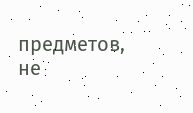предметов, не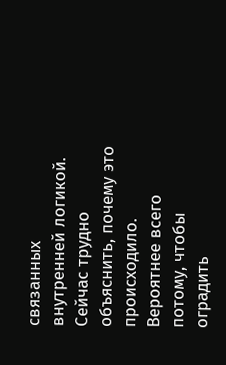связанных внутренней логикой. Сейчас трудно объяснить, почему это происходило. Вероятнее всего потому, чтобы оградить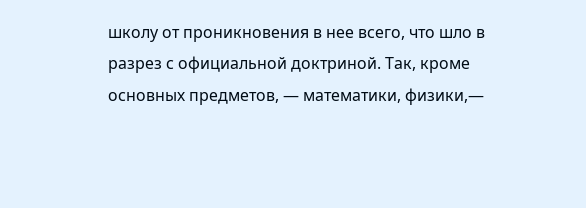школу от проникновения в нее всего, что шло в разрез с официальной доктриной. Так, кроме основных предметов, — математики, физики,—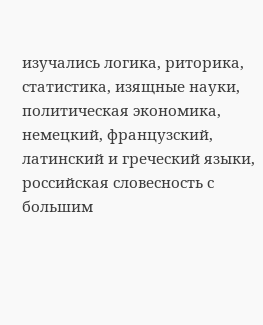изучались логика, риторика, статистика, изящные науки, политическая экономика, немецкий, французский, латинский и греческий языки, российская словесность с большим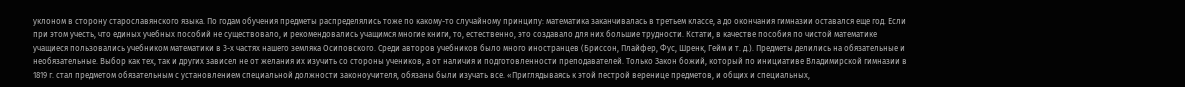уклоном в сторону старославянского языка. По годам обучения предметы распределялись тоже по какому-то случайному принципу: математика заканчивалась в третьем классе, а до окончания гимназии оставался еще год. Если при этом учесть, что единых учебных пособий не существовало, и рекомендовались учащимся многие книги, то, естественно, это создавало для них большие трудности. Кстати, в качестве пособия по чистой математике учащиеся пользовались учебником математики в 3-х частях нашего земляка Осиповского. Среди авторов учебников было много иностранцев (Бриссон, Плайфер, Фус, Шренк, Гейм и т. д.). Предметы делились на обязательные и необязательные. Выбор как тех, так и других зависел не от желания их изучить со стороны учеников, а от наличия и подготовленности преподавателей. Только Закон божий, который по инициативе Владимирской гимназии в 1819 г. стал предметом обязательным с установлением специальной должности законоучителя, обязаны были изучать все. «Приглядываясь к этой пестрой веренице предметов, и общих и специальных,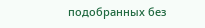подобранных без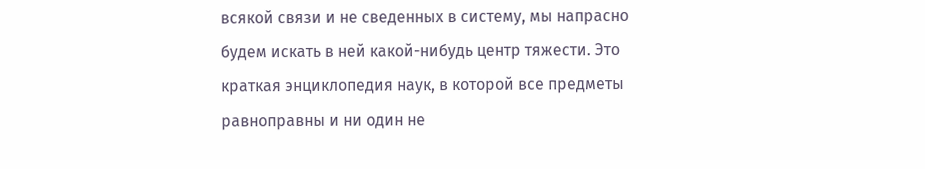всякой связи и не сведенных в систему, мы напрасно будем искать в ней какой-нибудь центр тяжести. Это краткая энциклопедия наук, в которой все предметы равноправны и ни один не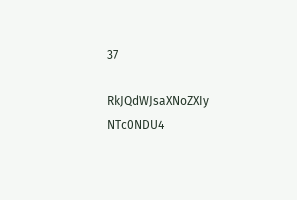37

RkJQdWJsaXNoZXIy NTc0NDU4